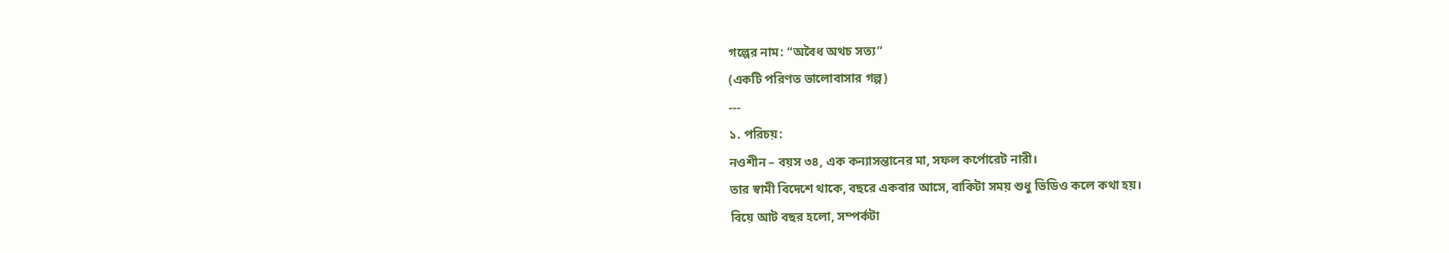গল্পের নাম: “অবৈধ অথচ সত্য”
(একটি পরিণত ভালোবাসার গল্প)
---
১. পরিচয়:
নওশীন – বয়স ৩৪, এক কন্যাসন্তানের মা, সফল কর্পোরেট নারী।
তার স্বামী বিদেশে থাকে, বছরে একবার আসে, বাকিটা সময় শুধু ভিডিও কলে কথা হয়।
বিয়ে আট বছর হলো, সম্পর্কটা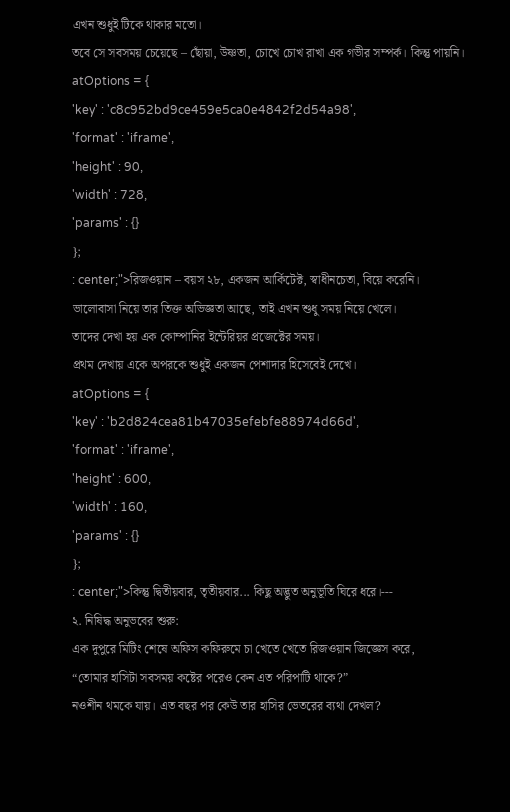এখন শুধুই টিকে থাকার মতো।
তবে সে সবসময় চেয়েছে – ছোঁয়া, উষ্ণতা, চোখে চোখ রাখা এক গভীর সম্পর্ক। কিন্তু পায়নি।
atOptions = {
'key' : 'c8c952bd9ce459e5ca0e4842f2d54a98',
'format' : 'iframe',
'height' : 90,
'width' : 728,
'params' : {}
};
: center;">রিজওয়ান – বয়স ২৮, একজন আর্কিটেক্ট, স্বাধীনচেতা, বিয়ে করেনি।
ভালোবাসা নিয়ে তার তিক্ত অভিজ্ঞতা আছে, তাই এখন শুধু সময় নিয়ে খেলে।
তাদের দেখা হয় এক কোম্পানির ইন্টেরিয়র প্রজেক্টের সময়।
প্রথম দেখায় একে অপরকে শুধুই একজন পেশাদার হিসেবেই দেখে।
atOptions = {
'key' : 'b2d824cea81b47035efebfe88974d66d',
'format' : 'iframe',
'height' : 600,
'width' : 160,
'params' : {}
};
: center;">কিন্তু দ্বিতীয়বার, তৃতীয়বার... কিছু অদ্ভুত অনুভূতি ঘিরে ধরে।---
২. নিষিদ্ধ অনুভবের শুরু:
এক দুপুরে মিটিং শেষে অফিস কফিরুমে চা খেতে খেতে রিজওয়ান জিজ্ঞেস করে,
“তোমার হাসিটা সবসময় কষ্টের পরেও কেন এত পরিপাটি থাকে?”
নওশীন থমকে যায়। এত বছর পর কেউ তার হাসির ভেতরের ব্যথা দেখল?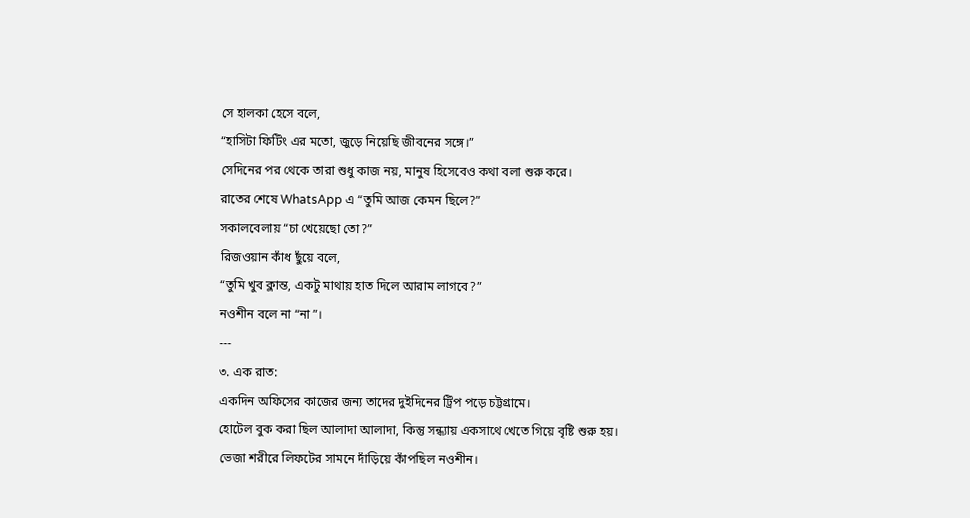সে হালকা হেসে বলে,
“হাসিটা ফিটিং এর মতো, জুড়ে নিয়েছি জীবনের সঙ্গে।”
সেদিনের পর থেকে তারা শুধু কাজ নয়, মানুষ হিসেবেও কথা বলা শুরু করে।
রাতের শেষে WhatsApp এ “তুমি আজ কেমন ছিলে?”
সকালবেলায় “চা খেয়েছো তো?”
রিজওয়ান কাঁধ ছুঁয়ে বলে,
“তুমি খুব ক্লান্ত, একটু মাথায় হাত দিলে আরাম লাগবে?”
নওশীন বলে না “না”।
---
৩. এক রাত:
একদিন অফিসের কাজের জন্য তাদের দুইদিনের ট্রিপ পড়ে চট্টগ্রামে।
হোটেল বুক করা ছিল আলাদা আলাদা, কিন্তু সন্ধ্যায় একসাথে খেতে গিয়ে বৃষ্টি শুরু হয়।
ভেজা শরীরে লিফটের সামনে দাঁড়িয়ে কাঁপছিল নওশীন।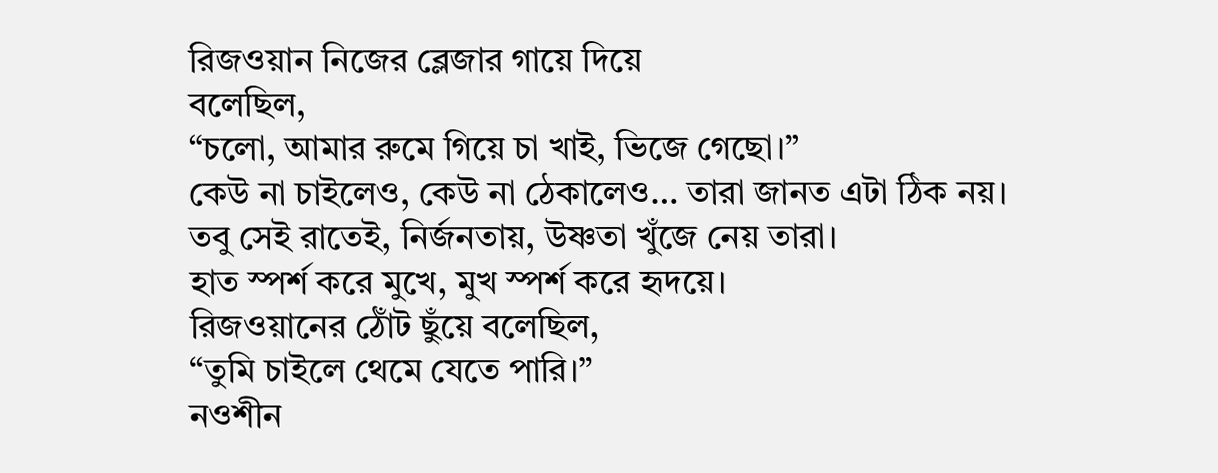রিজওয়ান নিজের ব্লেজার গায়ে দিয়ে
বলেছিল,
“চলো, আমার রুমে গিয়ে চা খাই, ভিজে গেছো।”
কেউ না চাইলেও, কেউ না ঠেকালেও… তারা জানত এটা ঠিক নয়।
তবু সেই রাতেই, নির্জনতায়, উষ্ণতা খুঁজে নেয় তারা।
হাত স্পর্শ করে মুখে, মুখ স্পর্শ করে হৃদয়ে।
রিজওয়ানের ঠোঁট ছুঁয়ে বলেছিল,
“তুমি চাইলে থেমে যেতে পারি।”
নওশীন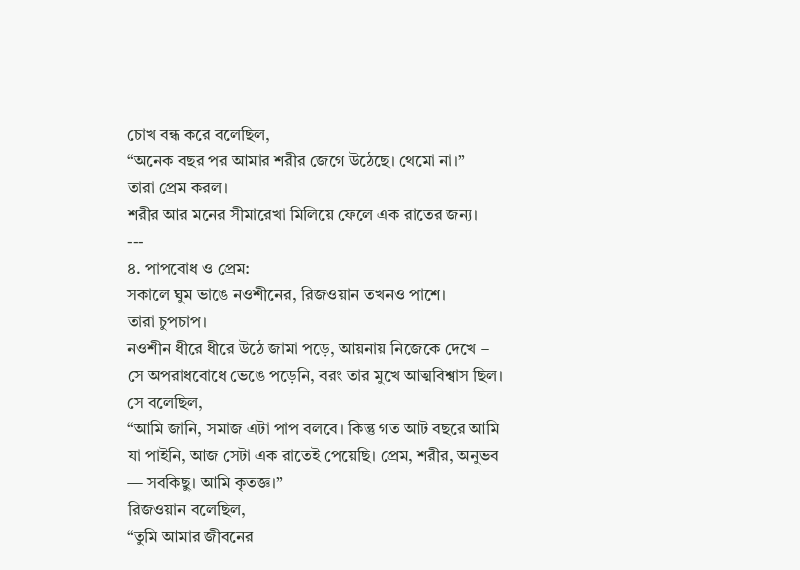চোখ বন্ধ করে বলেছিল,
“অনেক বছর পর আমার শরীর জেগে উঠেছে। থেমো না।”
তারা প্রেম করল।
শরীর আর মনের সীমারেখা মিলিয়ে ফেলে এক রাতের জন্য।
---
৪. পাপবোধ ও প্রেম:
সকালে ঘুম ভাঙে নওশীনের, রিজওয়ান তখনও পাশে।
তারা চুপচাপ।
নওশীন ধীরে ধীরে উঠে জামা পড়ে, আয়নায় নিজেকে দেখে –
সে অপরাধবোধে ভেঙে পড়েনি, বরং তার মুখে আত্মবিশ্বাস ছিল।
সে বলেছিল,
“আমি জানি, সমাজ এটা পাপ বলবে। কিন্তু গত আট বছরে আমি যা পাইনি, আজ সেটা এক রাতেই পেয়েছি। প্রেম, শরীর, অনুভব — সবকিছু। আমি কৃতজ্ঞ।”
রিজওয়ান বলেছিল,
“তুমি আমার জীবনের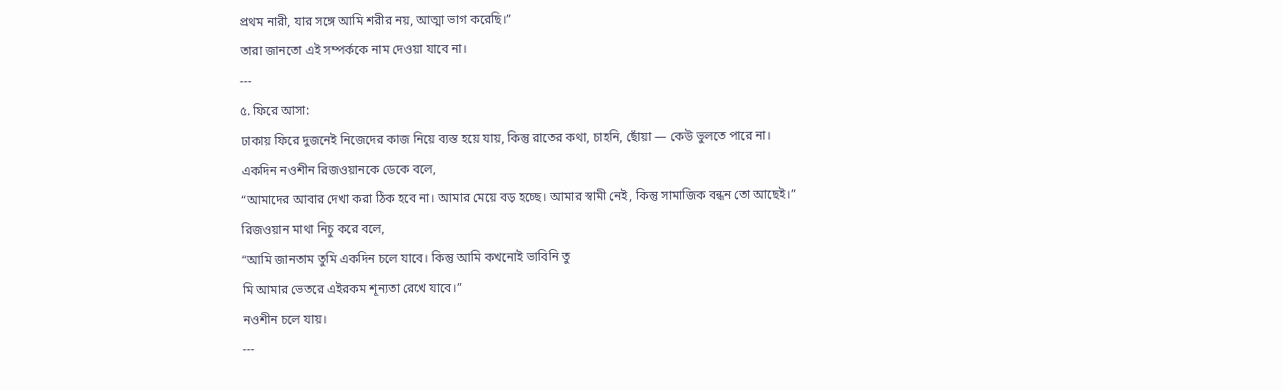প্রথম নারী, যার সঙ্গে আমি শরীর নয়, আত্মা ভাগ করেছি।”
তারা জানতো এই সম্পর্ককে নাম দেওয়া যাবে না।
---
৫. ফিরে আসা:
ঢাকায় ফিরে দুজনেই নিজেদের কাজ নিয়ে ব্যস্ত হয়ে যায়, কিন্তু রাতের কথা, চাহনি, ছোঁয়া — কেউ ভুলতে পারে না।
একদিন নওশীন রিজওয়ানকে ডেকে বলে,
“আমাদের আবার দেখা করা ঠিক হবে না। আমার মেয়ে বড় হচ্ছে। আমার স্বামী নেই, কিন্তু সামাজিক বন্ধন তো আছেই।”
রিজওয়ান মাথা নিচু করে বলে,
“আমি জানতাম তুমি একদিন চলে যাবে। কিন্তু আমি কখনোই ভাবিনি তু
মি আমার ভেতরে এইরকম শূন্যতা রেখে যাবে।”
নওশীন চলে যায়।
---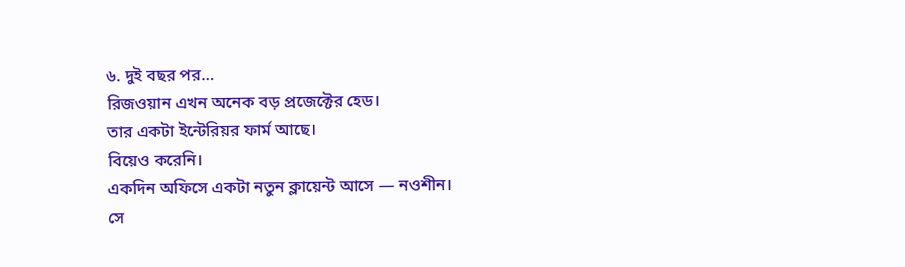৬. দুই বছর পর…
রিজওয়ান এখন অনেক বড় প্রজেক্টের হেড।
তার একটা ইন্টেরিয়র ফার্ম আছে।
বিয়েও করেনি।
একদিন অফিসে একটা নতুন ক্লায়েন্ট আসে — নওশীন।
সে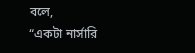বলে,
“একটা নার্সারি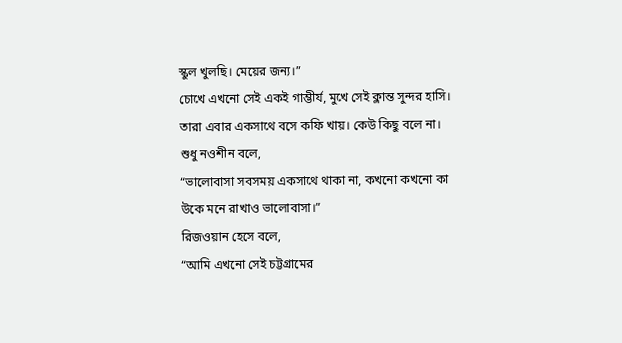স্কুল খুলছি। মেয়ের জন্য।”
চোখে এখনো সেই একই গাম্ভীর্য, মুখে সেই ক্লান্ত সুন্দর হাসি।
তারা এবার একসাথে বসে কফি খায়। কেউ কিছু বলে না।
শুধু নওশীন বলে,
“ভালোবাসা সবসময় একসাথে থাকা না, কখনো কখনো কা
উকে মনে রাখাও ভালোবাসা।”
রিজওয়ান হেসে বলে,
“আমি এখনো সেই চট্টগ্রামের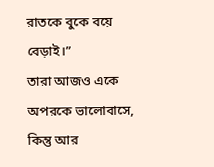রাতকে বুকে বয়ে বেড়াই।”
তারা আজও একে অপরকে ভালোবাসে,
কিন্তু আর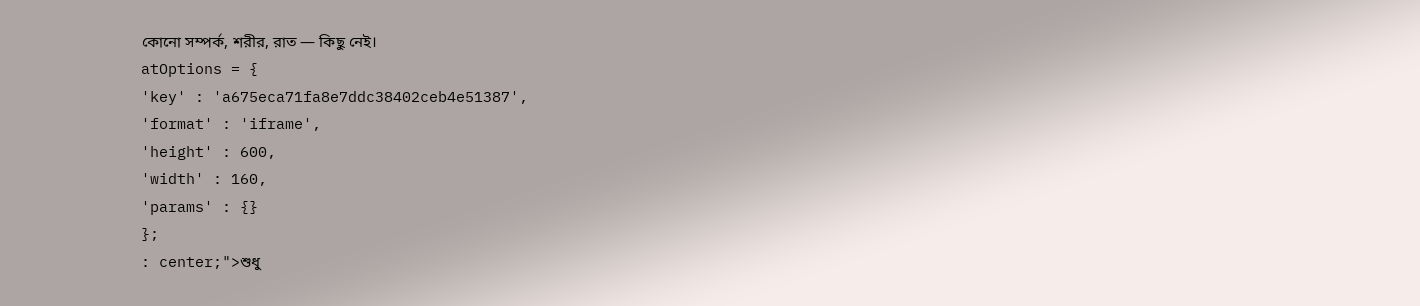কোনো সম্পর্ক, শরীর, রাত — কিছু নেই।
atOptions = {
'key' : 'a675eca71fa8e7ddc38402ceb4e51387',
'format' : 'iframe',
'height' : 600,
'width' : 160,
'params' : {}
};
: center;">শুধু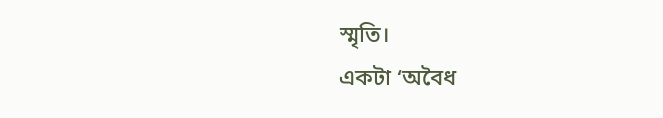স্মৃতি।
একটা ‘অবৈধ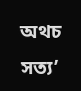অথচ সত্য’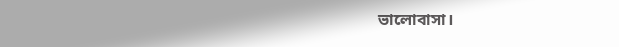ভালোবাসা।